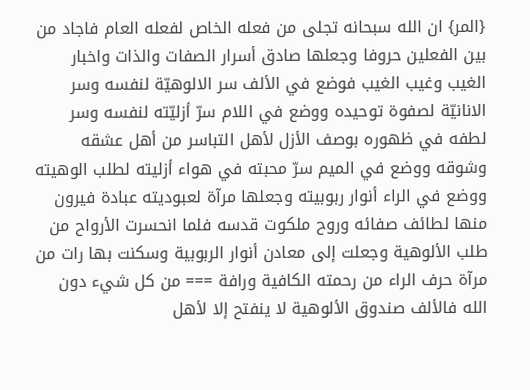{المر} ان الله سبحانه تجلى من فعله الخاص لفعله العام فاجاد من بين الفعلين حروفا وجعلها صادق أسرار الصفات والذات واخبار الغيب وغيب الغيب فوضع في الألف سر الالوهيّة لنفسه وسر الانانيّة لصفوة توحيده ووضع في اللام سرّ أزليّته لنفسه وسر لطفه في ظهوره بوصف الأزل لأهل التباسر من أهل عشقه وشوقه ووضع في الميم سرّ محبته في هواء أزليته لطلب الوهيته ووضع في الراء أنوار ربوبيته وجعلها مرآة لعبوديته عبادة فيرون منها لطائف صفائه وروح ملكوت قدسه فلما انحسرت الأرواح من طلب الألوهية وجعلت إلى معادن أنوار الربوبية وسكنت بها رات من مرآة حرف الراء من رحمته الكافية ورافة === من كل شيء دون الله فالألف صندوق الألوهية لا ينفتح إلا لأهل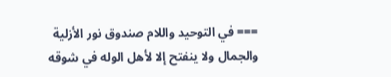=== في التوحيد واللام صندوق نور الأزلية والجمال ولا ينفتح إلا لأهل الوله في شوقه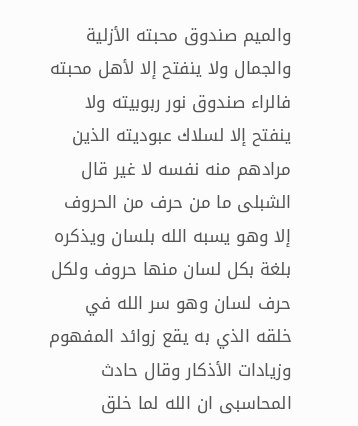والميم صندوق محبته الأزلية والجمال ولا ينفتح إلا لأهل محبته فالراء صندوق نور ربوبيته ولا ينفتح إلا لسلاك عبوديته الذين مرادهم منه نفسه لا غير قال الشبلى ما من حرف من الحروف إلا وهو يسبه الله بلسان ويذكره بلغة بكل لسان منها حروف ولكل حرف لسان وهو سر الله في خلقه الذي به يقع زوائد المفهوم وزيادات الأذكار وقال حادث المحاسبى ان الله لما خلق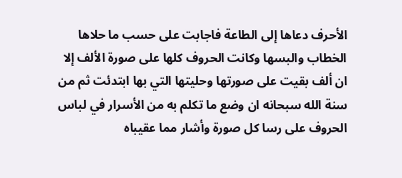الأحرف دعاها إلى الطاعة فاجابت على حسب ما حلاها الخطاب والبسها وكانت الحروف كلها على صورة الألف إلا ان ألف بقيت على صورتها وحليتها التي بها ابتدئت ثم من سنة الله سبحانه ان وضع ما تكلم به من الأسرار في لباس الحروف على رسا كل صورة وأشار مما عقيباه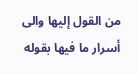من القول إليها والى أسرار ما فيها بقوله